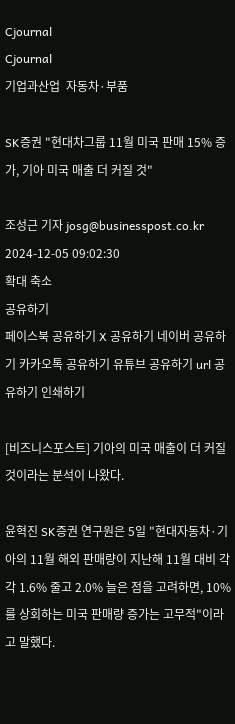Cjournal
Cjournal
기업과산업  자동차·부품

SK증권 "현대차그룹 11월 미국 판매 15% 증가, 기아 미국 매출 더 커질 것"

조성근 기자 josg@businesspost.co.kr 2024-12-05 09:02:30
확대 축소
공유하기
페이스북 공유하기 X 공유하기 네이버 공유하기 카카오톡 공유하기 유튜브 공유하기 url 공유하기 인쇄하기

[비즈니스포스트] 기아의 미국 매출이 더 커질 것이라는 분석이 나왔다.

윤혁진 SK증권 연구원은 5일 "현대자동차·기아의 11월 해외 판매량이 지난해 11월 대비 각각 1.6% 줄고 2.0% 늘은 점을 고려하면, 10%를 상회하는 미국 판매량 증가는 고무적"이라고 말했다.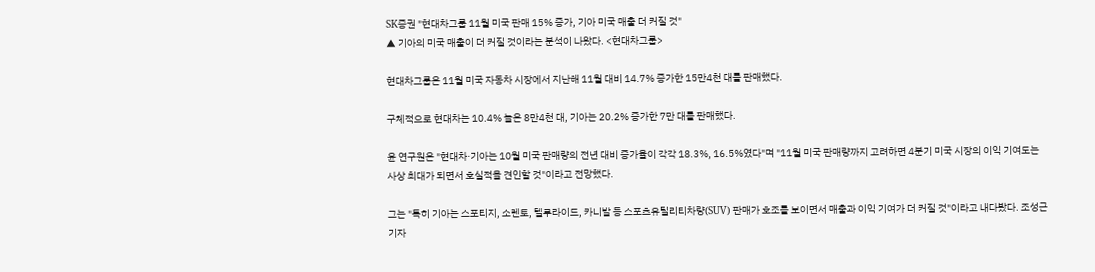SK증권 "현대차그룹 11월 미국 판매 15% 증가, 기아 미국 매출 더 커질 것"
▲ 기아의 미국 매출이 더 커질 것이라는 분석이 나왔다. <현대차그룹>

현대차그룹은 11월 미국 자동차 시장에서 지난해 11월 대비 14.7% 증가한 15만4천 대를 판매했다.

구체적으로 현대차는 10.4% 늘은 8만4천 대, 기아는 20.2% 증가한 7만 대를 판매했다.

윤 연구원은 "현대차·기아는 10월 미국 판매량의 전년 대비 증가율이 각각 18.3%, 16.5%였다"며 "11월 미국 판매량까지 고려하면 4분기 미국 시장의 이익 기여도는 사상 최대가 되면서 호실적을 견인할 것"이라고 전망했다.

그는 "특히 기아는 스포티지, 소렌토, 텔루라이드, 카니발 등 스포츠유틸리티차량(SUV) 판매가 호조를 보이면서 매출과 이익 기여가 더 커질 것"이라고 내다봤다. 조성근 기자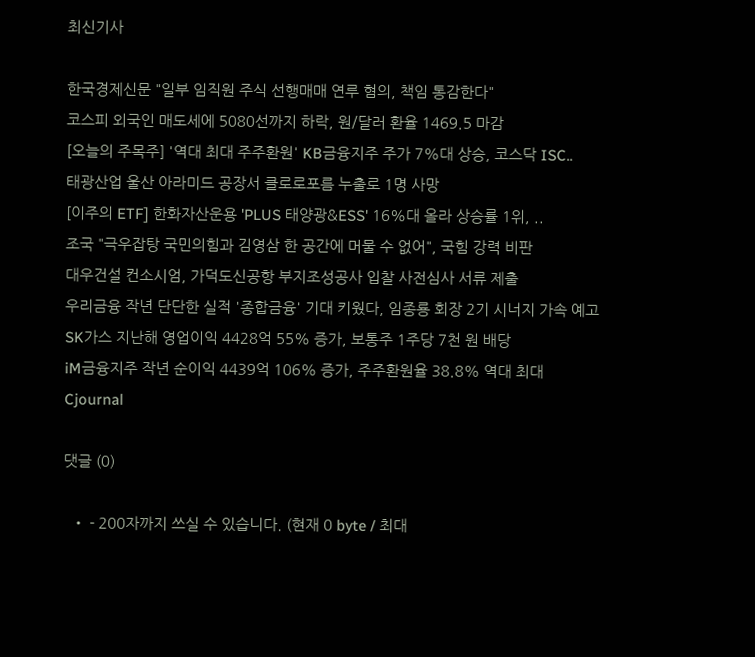최신기사

한국경제신문 "일부 임직원 주식 선행매매 연루 혐의, 책임 통감한다"
코스피 외국인 매도세에 5080선까지 하락, 원/달러 환율 1469.5 마감
[오늘의 주목주] '역대 최대 주주환원' KB금융지주 주가 7%대 상승, 코스닥 ISC..
태광산업 울산 아라미드 공장서 클로로포름 누출로 1명 사망
[이주의 ETF] 한화자산운용 'PLUS 태양광&ESS' 16%대 올라 상승률 1위, ..
조국 "극우잡탕 국민의힘과 김영삼 한 공간에 머물 수 없어", 국힘 강력 비판
대우건설 컨소시엄, 가덕도신공항 부지조성공사 입찰 사전심사 서류 제출
우리금융 작년 단단한 실적 '종합금융' 기대 키웠다, 임종룡 회장 2기 시너지 가속 예고
SK가스 지난해 영업이익 4428억 55% 증가, 보통주 1주당 7천 원 배당
iM금융지주 작년 순이익 4439억 106% 증가, 주주환원율 38.8% 역대 최대
Cjournal

댓글 (0)

  • - 200자까지 쓰실 수 있습니다. (현재 0 byte / 최대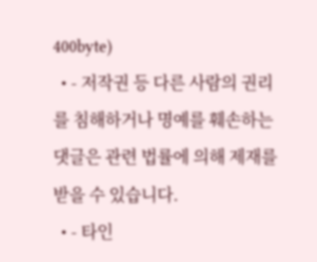400byte)
  • - 저작권 등 다른 사람의 권리를 침해하거나 명예를 훼손하는 댓글은 관련 법률에 의해 제재를 받을 수 있습니다.
  • - 타인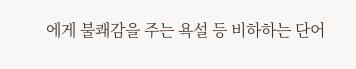에게 불쾌감을 주는 욕설 등 비하하는 단어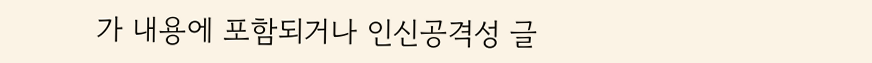가 내용에 포함되거나 인신공격성 글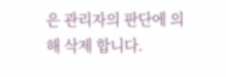은 관리자의 판단에 의해 삭제 합니다.